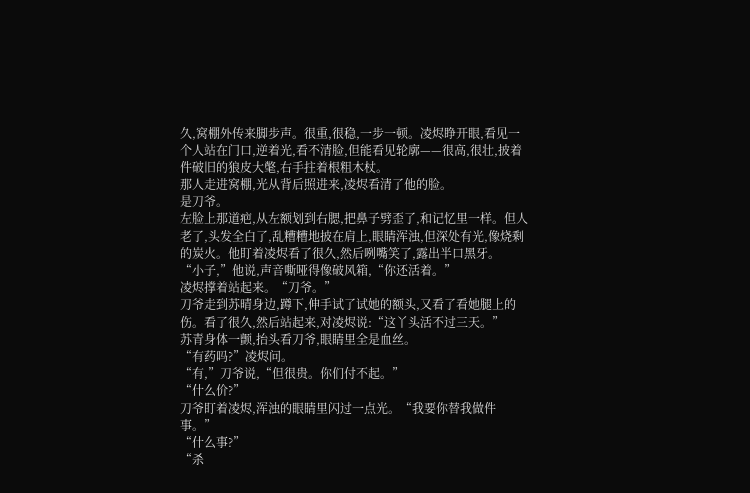久,窝棚外传来脚步声。很重,很稳,一步一顿。凌烬睁开眼,看见一个人站在门口,逆着光,看不清脸,但能看见轮廓——很高,很壮,披着件破旧的狼皮大氅,右手拄着根粗木杖。
那人走进窝棚,光从背后照进来,凌烬看清了他的脸。
是刀爷。
左脸上那道疤,从左额划到右腮,把鼻子劈歪了,和记忆里一样。但人老了,头发全白了,乱糟糟地披在肩上,眼睛浑浊,但深处有光,像烧剩的炭火。他盯着凌烬看了很久,然后咧嘴笑了,露出半口黑牙。
“小子,”他说,声音嘶哑得像破风箱,“你还活着。”
凌烬撑着站起来。“刀爷。”
刀爷走到苏晴身边,蹲下,伸手试了试她的额头,又看了看她腿上的伤。看了很久,然后站起来,对凌烬说:“这丫头活不过三天。”
苏青身体一颤,抬头看刀爷,眼睛里全是血丝。
“有药吗?”凌烬问。
“有,”刀爷说,“但很贵。你们付不起。”
“什么价?”
刀爷盯着凌烬,浑浊的眼睛里闪过一点光。“我要你替我做件事。”
“什么事?”
“杀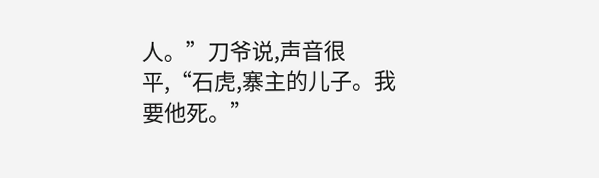人。”刀爷说,声音很平,“石虎,寨主的儿子。我要他死。”